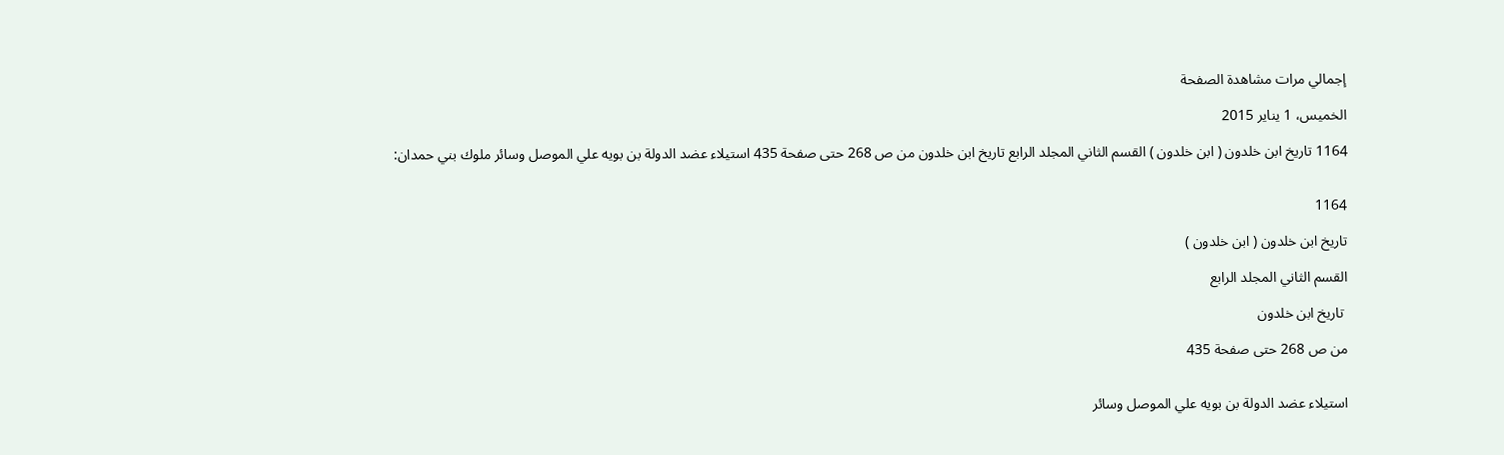إجمالي مرات مشاهدة الصفحة

الخميس، 1 يناير 2015

1164 تاريخ ابن خلدون ( ابن خلدون ) القسم الثاني المجلد الرابع تاريخ ابن خلدون من ص 268 حتى صفحة 435 استيلاء عضد الدولة بن بويه علي الموصل وسائر ملوك بني حمدان:


1164

تاريخ ابن خلدون ( ابن خلدون )

القسم الثاني المجلد الرابع

 تاريخ ابن خلدون

من ص 268 حتى صفحة 435


استيلاء عضد الدولة بن بويه علي الموصل وسائر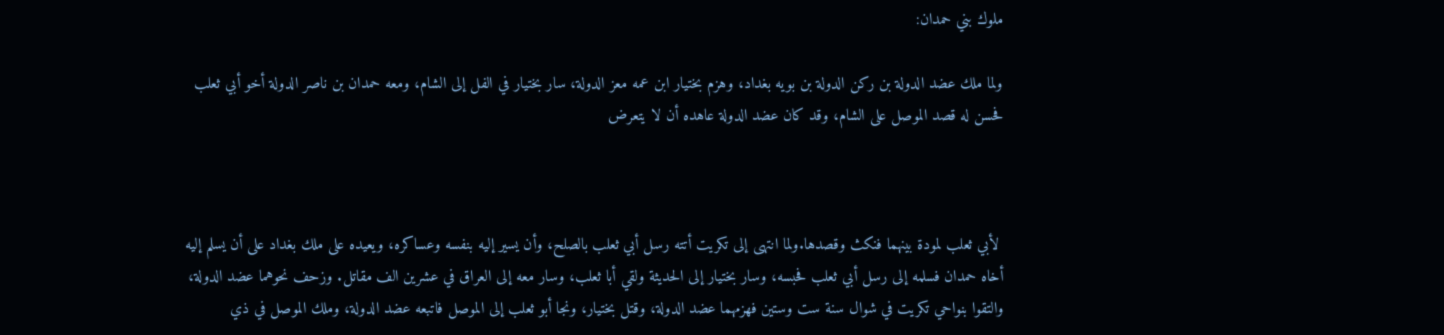ملوك بني حمدان:

ولما ملك عضد الدولة بن ركن الدولة بن بويه بغداد، وهزم بختيار ابن عمه معز الدولة، سار بختيار في الفل إلى الشام، ومعه حمدان بن ناصر الدولة أخو أبي ثعلب فحسن له قصد الموصل على الشام، وقد كان عضد الدولة عاهده أن لا يتعرض



 لأبي ثعلب لمودة بينهما فنكث وقصدها.ولما انتهى إلى تكريت أتته رسل أبي ثعلب بالصلح، وأن يسير إليه بنفسه وعساكره، ويعيده على ملك بغداد على أن يسلم إليه أخاه حمدان فسلمه إلى رسل أبي ثعلب فحبسه، وسار بختيار إلى الحديثة ولقي أبا ثعلب، وسار معه إلى العراق في عشرين الف مقاتل. وزحف نحوهما عضد الدولة، والتقوا بنواحي تكريت في شوال سنة ست وستين فهزمهما عضد الدولة، وقتل بختيار، ونجا أبو ثعلب إلى الموصل فاتبعه عضد الدولة، وملك الموصل في ذي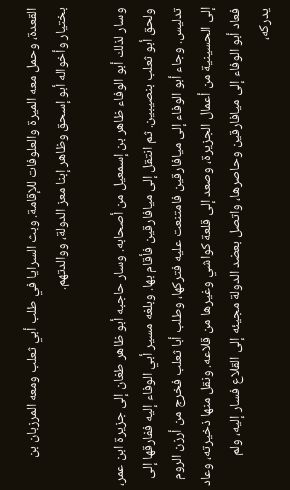القعدة، وحمل معه الميرة والعلوفات للإقامة. وبث السرايا في طلب أبي ثعلب ومعه المرزبان بن بختيار وأخواله أبو إسحق وظاهر إبنا معز الدولة، ووالدتهم.

وسار لذلك أبو الوفاء ظاهر بن إسمعيل من أصحابه. وسار حاجبه أبو ظاهر طغان إلى جزيرة ابن عمر، ولحق أبو ثعلب بنصيبين. ثم انتقل إلى ميافارقين فأقام بها. وبلغه مسير أبي الوفاء إليه ففارقها إلى تدليس. وجاء أبو الوفاء إلى ميافارقين فامتنعت عليه فتركها، وطلب أبا ثعلب فخرج من أرزن الروم إلى الحسينية من أعمال الجزيرة، وصعد إلى قلعة كواشي وغيرها من قلاعه. ونقل منها ذخيرته، وعاد فعاد أبو الوفاء إلى ميافارقين وحاصرها، واتصل بعضد الدولة مجيئه إلى القلاع فسار إليه، ولم يدركه،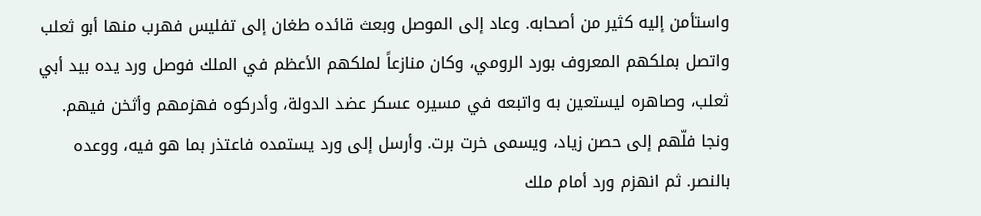واستأمن إليه كثير من أصحابه. وعاد إلى الموصل وبعث قائده طغان إلى تفليس فهرب منها أبو ثعلب واتصل بملكهم المعروف بورد الرومي، وكان منازعاً لملكهم الأعظم في الملك فوصل ورد يده بيد أبي ثعلب، وصاهره ليستعين به واتبعه في مسيره عسكر عضد الدولة، وأدركوه فهزمهم وأثخن فيهم. ونجا فلّهم إلى حصن زياد، ويسمى خرت برت. وأرسل إلى ورد يستمده فاعتذر بما هو فيه، ووعده بالنصر. ثم انهزم ورد أمام ملك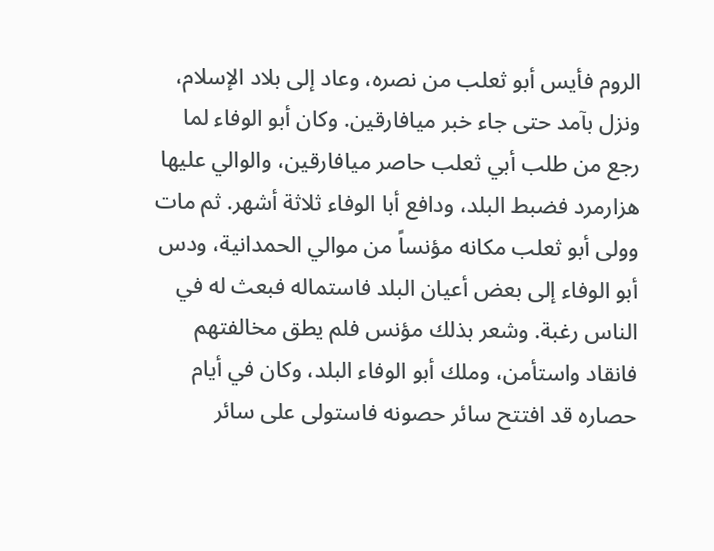الروم فأيس أبو ثعلب من نصره، وعاد إلى بلاد الإسلام، ونزل بآمد حتى جاء خبر ميافارقين. وكان أبو الوفاء لما رجع من طلب أبي ثعلب حاصر ميافارقين، والوالي عليها هزارمرد فضبط البلد، ودافع أبا الوفاء ثلاثة أشهر. ثم مات وولى أبو ثعلب مكانه مؤنساً من موالي الحمدانية، ودس أبو الوفاء إلى بعض أعيان البلد فاستماله فبعث له في الناس رغبة. وشعر بذلك مؤنس فلم يطق مخالفتهم فانقاد واستأمن، وملك أبو الوفاء البلد، وكان في أيام حصاره قد افتتح سائر حصونه فاستولى على سائر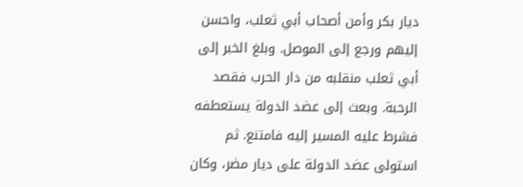ديار بكر وأمن أصحاب أبي ثعلب، واحسن إليهم ورجع إلى الموصل. وبلغ الخبر إلى أبي ثعلب منقلبه من دار الحرب فقصد الرحبة. وبعث إلى عضد الدولة يستعطفه فشرط عليه المسير إليه فامتنع. ثم استولى عضد الدولة على ديار مضر، وكان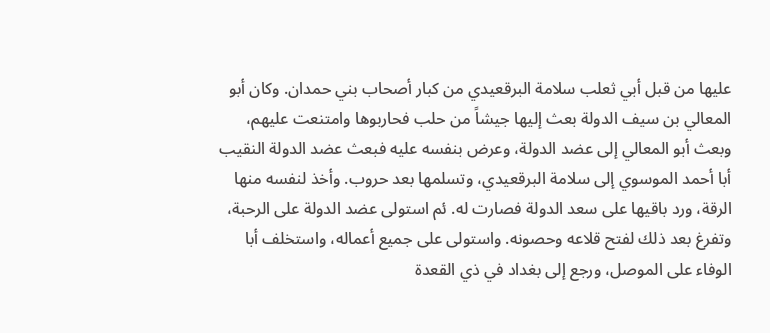عليها من قبل أبي ثعلب سلامة البرقعيدي من كبار أصحاب بني حمدان. وكان أبو المعالي بن سيف الدولة بعث إليها جيشاً من حلب فحاربوها وامتنعت عليهم، وبعث أبو المعالي إلى عضد الدولة، وعرض بنفسه عليه فبعث عضد الدولة النقيب أبا أحمد الموسوي إلى سلامة البرقعيدي، وتسلمها بعد حروب. وأخذ لنفسه منها الرقة، ورد باقيها على سعد الدولة فصارت له. ئم استولى عضد الدولة على الرحبة، وتفرغ بعد ذلك لفتح قلاعه وحصونه. واستولى على جميع أعماله، واستخلف أبا الوفاء على الموصل، ورجع إلى بغداد في ذي القعدة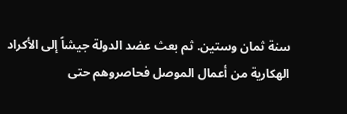سنة ثمان وستين. ثم بعث عضد الدولة جيشاً إلى الأكراد الهكارية من أعمال الموصل فحاصروهم حتى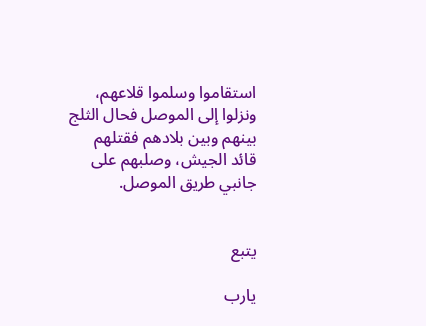استقاموا وسلموا قلاعهم، ونزلوا إلى الموصل فحال الثلج بينهم وبين بلادهم فقتلهم قائد الجيش، وصلبهم على جانبي طريق الموصل.


يتبع

يارب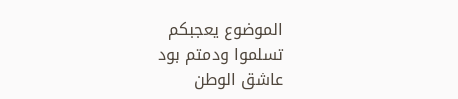الموضوع يعجبكم
تسلموا ودمتم بود
عاشق الوطن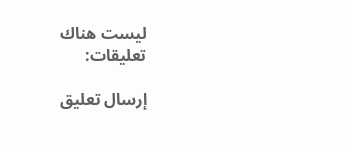ليست هناك تعليقات:

إرسال تعليق